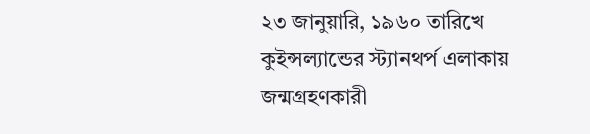২৩ জানুয়ারি, ১৯৬০ তারিখে কুইন্সল্যান্ডের স্ট্যানথর্প এলাকায় জন্মগ্রহণকারী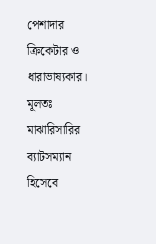পেশাদার ক্রিকেটার ও ধারাভাষ্যকার। মূলতঃ মাঝারিসারির ব্যাটসম্যান হিসেবে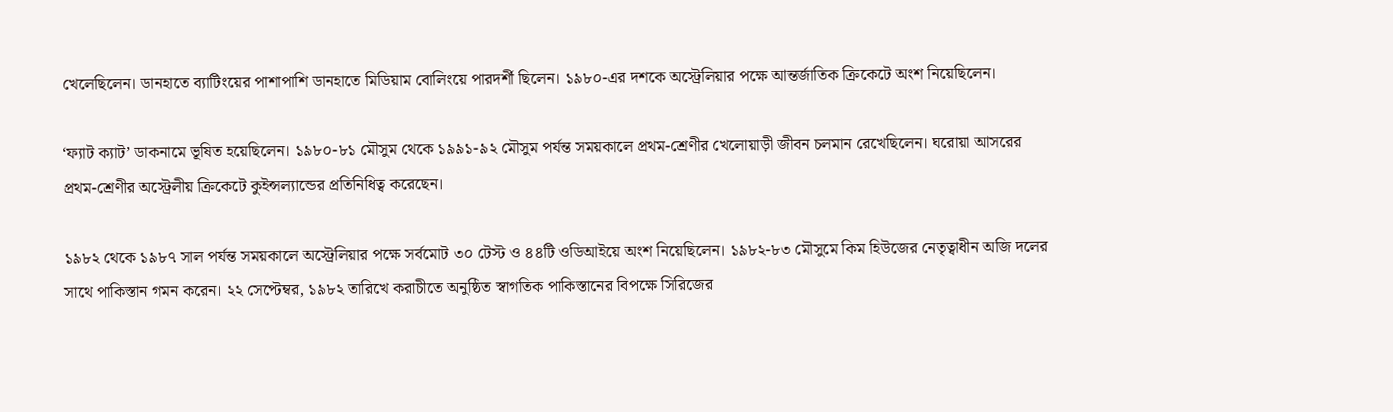খেলেছিলেন। ডানহাতে ব্যাটিংয়ের পাশাপাশি ডানহাতে মিডিয়াম বোলিংয়ে পারদর্শী ছিলেন। ১৯৮০-এর দশকে অস্ট্রেলিয়ার পক্ষে আন্তর্জাতিক ক্রিকেটে অংশ নিয়েছিলেন।

‘ফ্যাট ক্যাট’ ডাকনামে ভূষিত হয়েছিলেন। ১৯৮০-৮১ মৌসুম থেকে ১৯৯১-৯২ মৌসুম পর্যন্ত সময়কালে প্রথম-শ্রেণীর খেলোয়াড়ী জীবন চলমান রেখেছিলেন। ঘরোয়া আসরের প্রথম-শ্রেণীর অস্ট্রেলীয় ক্রিকেটে কুইন্সল্যান্ডের প্রতিনিধিত্ব করেছেন।

১৯৮২ থেকে ১৯৮৭ সাল পর্যন্ত সময়কালে অস্ট্রেলিয়ার পক্ষে সর্বমোট ৩০ টেস্ট ও ৪৪টি ওডিআইয়ে অংশ নিয়েছিলেন। ১৯৮২-৮৩ মৌসুমে কিম হিউজের নেতৃত্বাধীন অজি দলের সাথে পাকিস্তান গমন করেন। ২২ সেপ্টেম্বর, ১৯৮২ তারিখে করাচীতে অনুষ্ঠিত স্বাগতিক পাকিস্তানের বিপক্ষে সিরিজের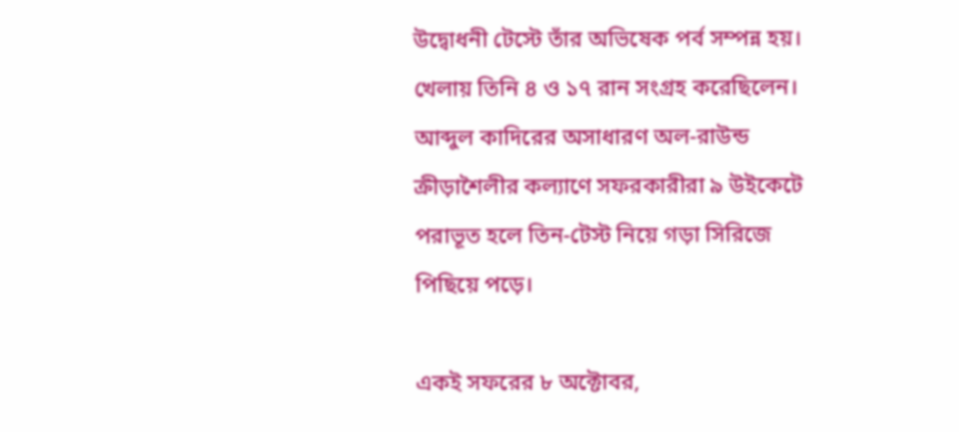উদ্বোধনী টেস্টে তাঁর অভিষেক পর্ব সম্পন্ন হয়। খেলায় তিনি ৪ ও ১৭ রান সংগ্রহ করেছিলেন। আব্দুল কাদিরের অসাধারণ অল-রাউন্ড ক্রীড়াশৈলীর কল্যাণে সফরকারীরা ৯ উইকেটে পরাভূত হলে তিন-টেস্ট নিয়ে গড়া সিরিজে পিছিয়ে পড়ে।

একই সফরের ৮ অক্টোবর,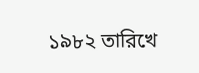১৯৮২ তারিখে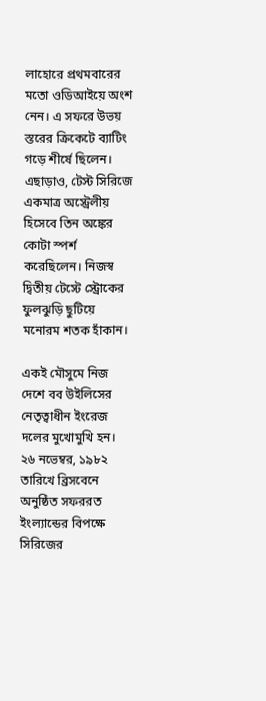লাহোরে প্রথমবারের মতো ওডিআইয়ে অংশ নেন। এ সফরে উভয় স্তরের ক্রিকেটে ব্যাটিং গড়ে শীর্ষে ছিলেন। এছাড়াও, টেস্ট সিরিজে একমাত্র অস্ট্রেলীয় হিসেবে তিন অঙ্কের কোটা স্পর্শ করেছিলেন। নিজস্ব দ্বিতীয় টেস্টে স্ট্রোকের ফুলঝুড়ি ছুটিয়ে মনোরম শতক হাঁকান।

একই মৌসুমে নিজ দেশে বব উইলিসের নেতৃত্বাধীন ইংরেজ দলের মুখোমুখি হন। ২৬ নভেম্বর, ১৯৮২ তারিখে ব্রিসবেনে অনুষ্ঠিত সফররত ইংল্যান্ডের বিপক্ষে সিরিজের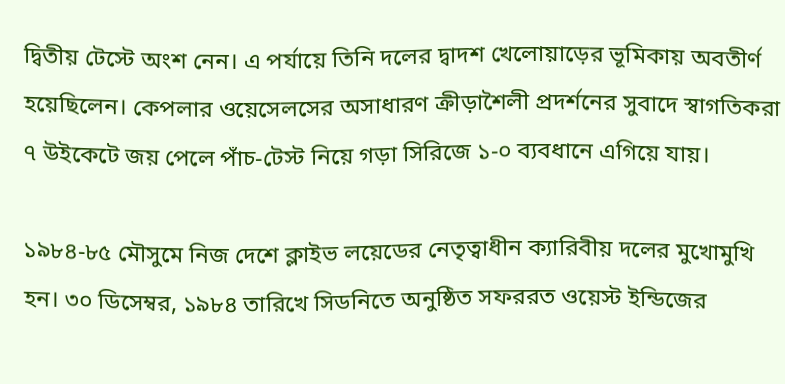দ্বিতীয় টেস্টে অংশ নেন। এ পর্যায়ে তিনি দলের দ্বাদশ খেলোয়াড়ের ভূমিকায় অবতীর্ণ হয়েছিলেন। কেপলার ওয়েসেলসের অসাধারণ ক্রীড়াশৈলী প্রদর্শনের সুবাদে স্বাগতিকরা ৭ উইকেটে জয় পেলে পাঁচ-টেস্ট নিয়ে গড়া সিরিজে ১-০ ব্যবধানে এগিয়ে যায়।

১৯৮৪-৮৫ মৌসুমে নিজ দেশে ক্লাইভ লয়েডের নেতৃত্বাধীন ক্যারিবীয় দলের মুখোমুখি হন। ৩০ ডিসেম্বর, ১৯৮৪ তারিখে সিডনিতে অনুষ্ঠিত সফররত ওয়েস্ট ইন্ডিজের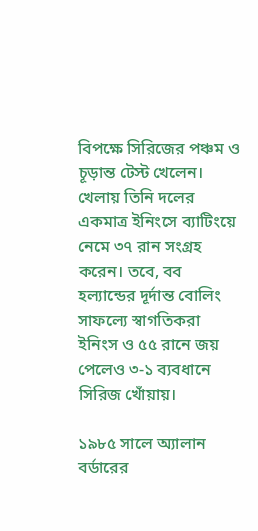বিপক্ষে সিরিজের পঞ্চম ও চূড়ান্ত টেস্ট খেলেন। খেলায় তিনি দলের একমাত্র ইনিংসে ব্যাটিংয়ে নেমে ৩৭ রান সংগ্রহ করেন। তবে, বব হল্যান্ডের দূর্দান্ত বোলিং সাফল্যে স্বাগতিকরা ইনিংস ও ৫৫ রানে জয় পেলেও ৩-১ ব্যবধানে সিরিজ খোঁয়ায়।

১৯৮৫ সালে অ্যালান বর্ডারের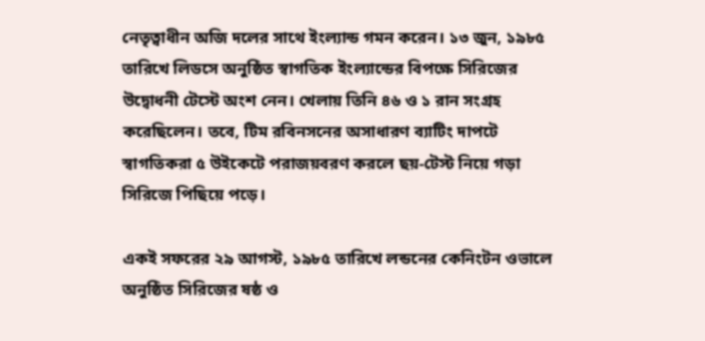নেতৃত্বাধীন অজি দলের সাথে ইংল্যান্ড গমন করেন। ১৩ জুন, ১৯৮৫ তারিখে লিডসে অনুষ্ঠিত স্বাগতিক ইংল্যান্ডের বিপক্ষে সিরিজের উদ্বোধনী টেস্টে অংশ নেন। খেলায় তিনি ৪৬ ও ১ রান সংগ্রহ করেছিলেন। তবে, টিম রবিনসনের অসাধারণ ব্যাটিং দাপটে স্বাগতিকরা ৫ উইকেটে পরাজয়বরণ করলে ছয়-টেস্ট নিয়ে গড়া সিরিজে পিছিয়ে পড়ে।

একই সফরের ২৯ আগস্ট, ১৯৮৫ তারিখে লন্ডনের কেনিংটন ওভালে অনুষ্ঠিত সিরিজের ষষ্ঠ ও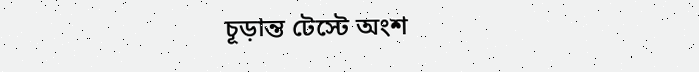চূড়ান্ত টেস্টে অংশ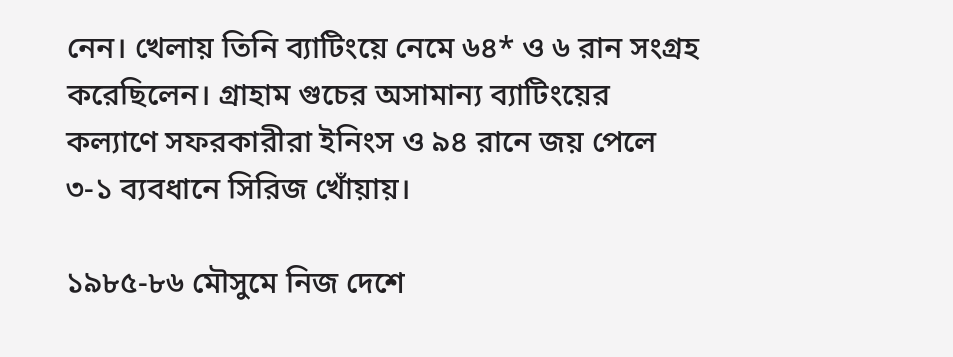নেন। খেলায় তিনি ব্যাটিংয়ে নেমে ৬৪* ও ৬ রান সংগ্রহ করেছিলেন। গ্রাহাম গুচের অসামান্য ব্যাটিংয়ের কল্যাণে সফরকারীরা ইনিংস ও ৯৪ রানে জয় পেলে ৩-১ ব্যবধানে সিরিজ খোঁয়ায়।

১৯৮৫-৮৬ মৌসুমে নিজ দেশে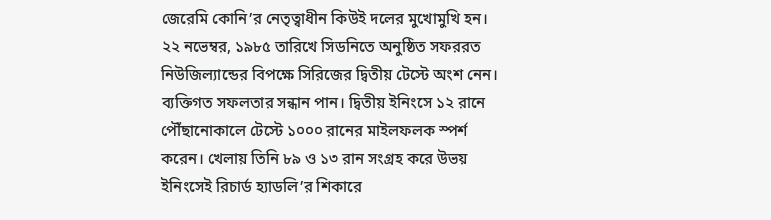জেরেমি কোনি’র নেতৃত্বাধীন কিউই দলের মুখোমুখি হন। ২২ নভেম্বর, ১৯৮৫ তারিখে সিডনিতে অনুষ্ঠিত সফররত নিউজিল্যান্ডের বিপক্ষে সিরিজের দ্বিতীয় টেস্টে অংশ নেন। ব্যক্তিগত সফলতার সন্ধান পান। দ্বিতীয় ইনিংসে ১২ রানে পৌঁছানোকালে টেস্টে ১০০০ রানের মাইলফলক স্পর্শ করেন। খেলায় তিনি ৮৯ ও ১৩ রান সংগ্রহ করে উভয় ইনিংসেই রিচার্ড হ্যাডলি’র শিকারে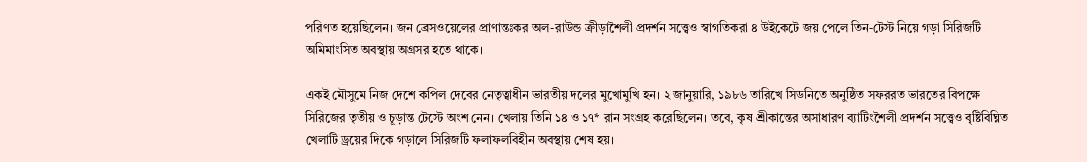পরিণত হয়েছিলেন। জন ব্রেসওয়েলের প্রাণান্তঃকর অল-রাউন্ড ক্রীড়াশৈলী প্রদর্শন সত্ত্বেও স্বাগতিকরা ৪ উইকেটে জয় পেলে তিন-টেস্ট নিয়ে গড়া সিরিজটি অমিমাংসিত অবস্থায় অগ্রসর হতে থাকে।

একই মৌসুমে নিজ দেশে কপিল দেবের নেতৃত্বাধীন ভারতীয় দলের মুখোমুখি হন। ২ জানুয়ারি, ১৯৮৬ তারিখে সিডনিতে অনুষ্ঠিত সফররত ভারতের বিপক্ষে সিরিজের তৃতীয় ও চূড়ান্ত টেস্টে অংশ নেন। খেলায় তিনি ১৪ ও ১৭* রান সংগ্রহ করেছিলেন। তবে, কৃষ শ্রীকান্তের অসাধারণ ব্যাটিংশৈলী প্রদর্শন সত্ত্বেও বৃষ্টিবিঘ্নিত খেলাটি ড্রয়ের দিকে গড়ালে সিরিজটি ফলাফলবিহীন অবস্থায় শেষ হয়।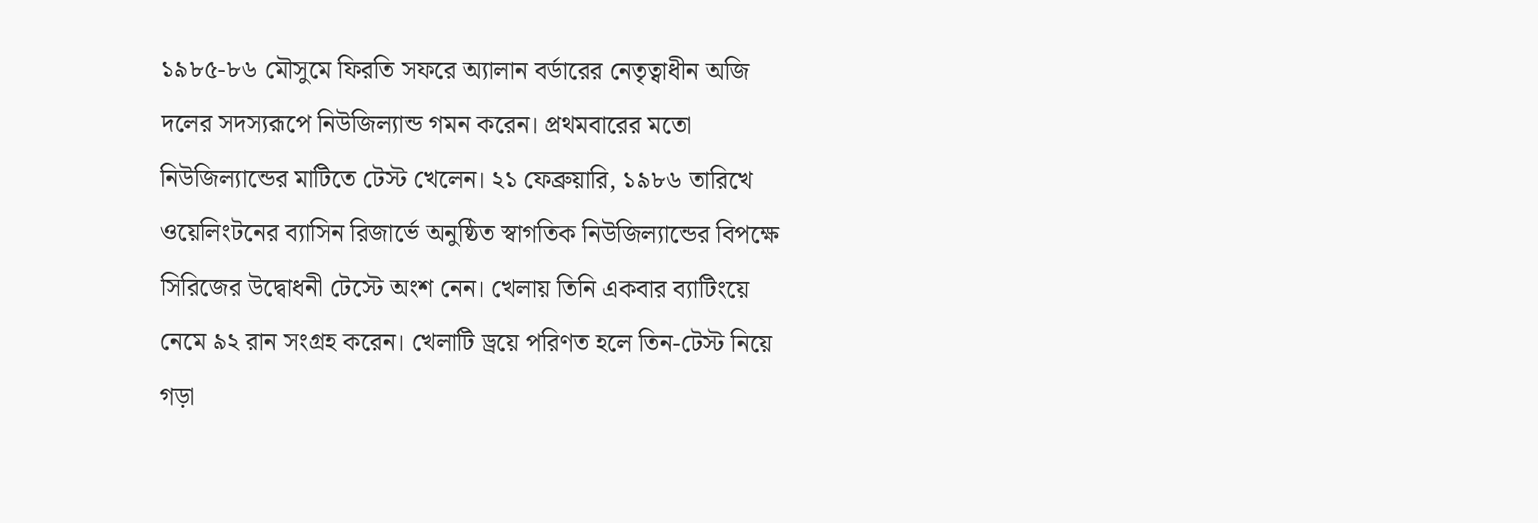১৯৮৫-৮৬ মৌসুমে ফিরতি সফরে অ্যালান বর্ডারের নেতৃত্বাধীন অজি দলের সদস্যরূপে নিউজিল্যান্ড গমন করেন। প্রথমবারের মতো নিউজিল্যান্ডের মাটিতে টেস্ট খেলেন। ২১ ফেব্রুয়ারি, ১৯৮৬ তারিখে ওয়েলিংটনের ব্যাসিন রিজার্ভে অনুষ্ঠিত স্বাগতিক নিউজিল্যান্ডের বিপক্ষে সিরিজের উদ্বোধনী টেস্টে অংশ নেন। খেলায় তিনি একবার ব্যাটিংয়ে নেমে ৯২ রান সংগ্রহ করেন। খেলাটি ড্রয়ে পরিণত হলে তিন-টেস্ট নিয়ে গড়া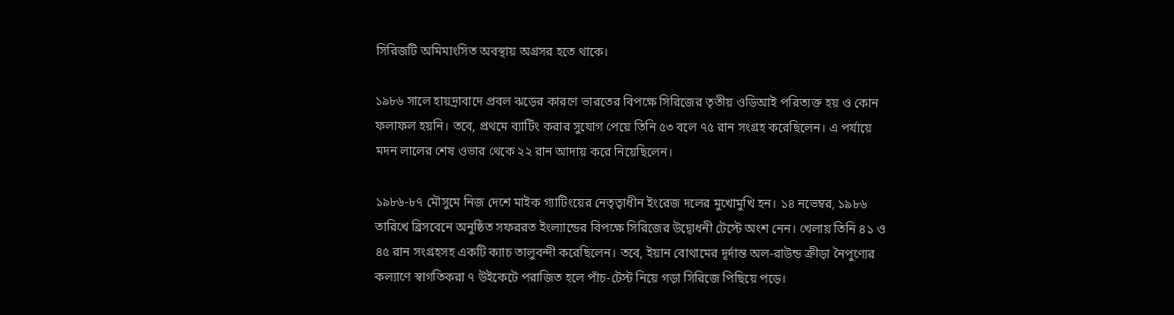সিরিজটি অমিমাংসিত অবস্থায় অগ্রসর হতে থাকে।

১৯৮৬ সালে হায়দ্রাবাদে প্রবল ঝড়ের কারণে ভারতের বিপক্ষে সিরিজের তৃতীয় ওডিআই পরিত্যক্ত হয় ও কোন ফলাফল হয়নি। তবে, প্রথমে ব্যাটিং করার সুযোগ পেয়ে তিনি ৫৩ বলে ৭৫ রান সংগ্রহ করেছিলেন। এ পর্যায়ে মদন লালের শেষ ওভার থেকে ২২ রান আদায় করে নিয়েছিলেন।

১৯৮৬-৮৭ মৌসুমে নিজ দেশে মাইক গ্যাটিংয়ের নেতৃত্বাধীন ইংরেজ দলের মুখোমুখি হন। ১৪ নভেম্বর, ১৯৮৬ তারিখে ব্রিসবেনে অনুষ্ঠিত সফররত ইংল্যান্ডের বিপক্ষে সিরিজের উদ্বোধনী টেস্টে অংশ নেন। খেলায় তিনি ৪১ ও ৪৫ রান সংগ্রহসহ একটি ক্যাচ তালুবন্দী করেছিলেন। তবে, ইয়ান বোথামের দূর্দান্ত অল-রাউন্ড ক্রীড়া নৈপুণ্যের কল্যাণে স্বাগতিকরা ৭ উইকেটে পরাজিত হলে পাঁচ-টেস্ট নিয়ে গড়া সিরিজে পিছিয়ে পড়ে।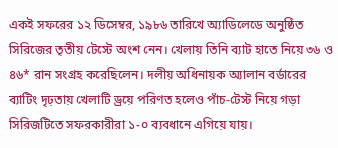একই সফরের ১২ ডিসেম্বর, ১৯৮৬ তারিখে অ্যাডিলেডে অনুষ্ঠিত সিরিজের তৃতীয় টেস্টে অংশ নেন। খেলায় তিনি ব্যাট হাতে নিয়ে ৩৬ ও ৪৬* রান সংগ্রহ করেছিলেন। দলীয় অধিনায়ক অ্যালান বর্ডারের ব্যাটিং দৃঢ়তায় খেলাটি ড্রয়ে পরিণত হলেও পাঁচ-টেস্ট নিয়ে গড়া সিরিজটিতে সফরকারীরা ১-০ ব্যবধানে এগিয়ে যায়।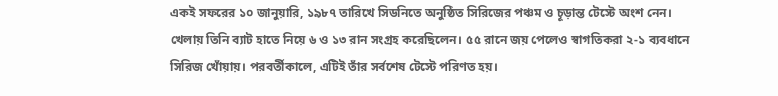একই সফরের ১০ জানুয়ারি, ১৯৮৭ তারিখে সিডনিতে অনুষ্ঠিত সিরিজের পঞ্চম ও চূড়ান্ত টেস্টে অংশ নেন। খেলায় তিনি ব্যাট হাতে নিয়ে ৬ ও ১৩ রান সংগ্রহ করেছিলেন। ৫৫ রানে জয় পেলেও স্বাগতিকরা ২-১ ব্যবধানে সিরিজ খোঁয়ায়। পরবর্তীকালে, এটিই তাঁর সর্বশেষ টেস্টে পরিণত হয়।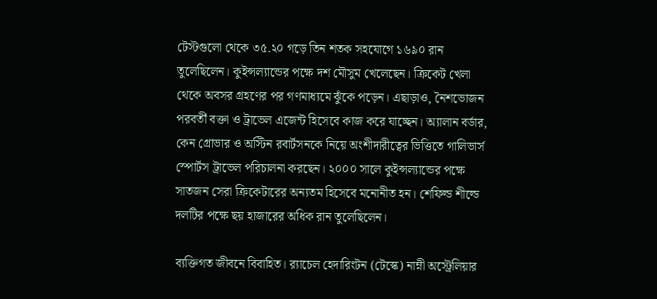টেস্টগুলো থেকে ৩৫.২০ গড়ে তিন শতক সহযোগে ১৬৯০ রান তুলেছিলেন। কুইন্সল্যান্ডের পক্ষে দশ মৌসুম খেলেছেন। ক্রিকেট খেলা থেকে অবসর গ্রহণের পর গণমাধ্যমে ঝুঁকে পড়েন। এছাড়াও, নৈশভোজন পরবর্তী বক্তা ও ট্রাভেল এজেন্ট হিসেবে কাজ করে যাচ্ছেন। অ্যালান বর্ডার, কেন গ্রোভার ও অস্টিন রবার্টসনকে নিয়ে অংশীদারীত্বের ভিত্তিতে গালিভার্স স্পোর্টস ট্রাভেল পরিচালনা করছেন। ২০০০ সালে কুইন্সল্যান্ডের পক্ষে সাতজন সেরা ক্রিকেটারের অন্যতম হিসেবে মনোনীত হন। শেফিল্ড শীল্ডে দলটির পক্ষে ছয় হাজারের অধিক রান তুলেছিলেন।

ব্যক্তিগত জীবনে বিবাহিত। র‌্যাচেল হেদারিংটন (টেস্কে) নাম্নী অস্ট্রেলিয়ার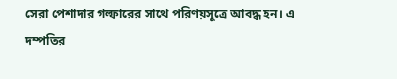সেরা পেশাদার গল্ফারের সাথে পরিণয়সূত্রে আবদ্ধ হন। এ দম্পতির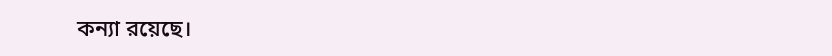কন্যা রয়েছে।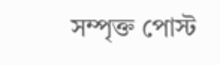সম্পৃক্ত পোস্ট